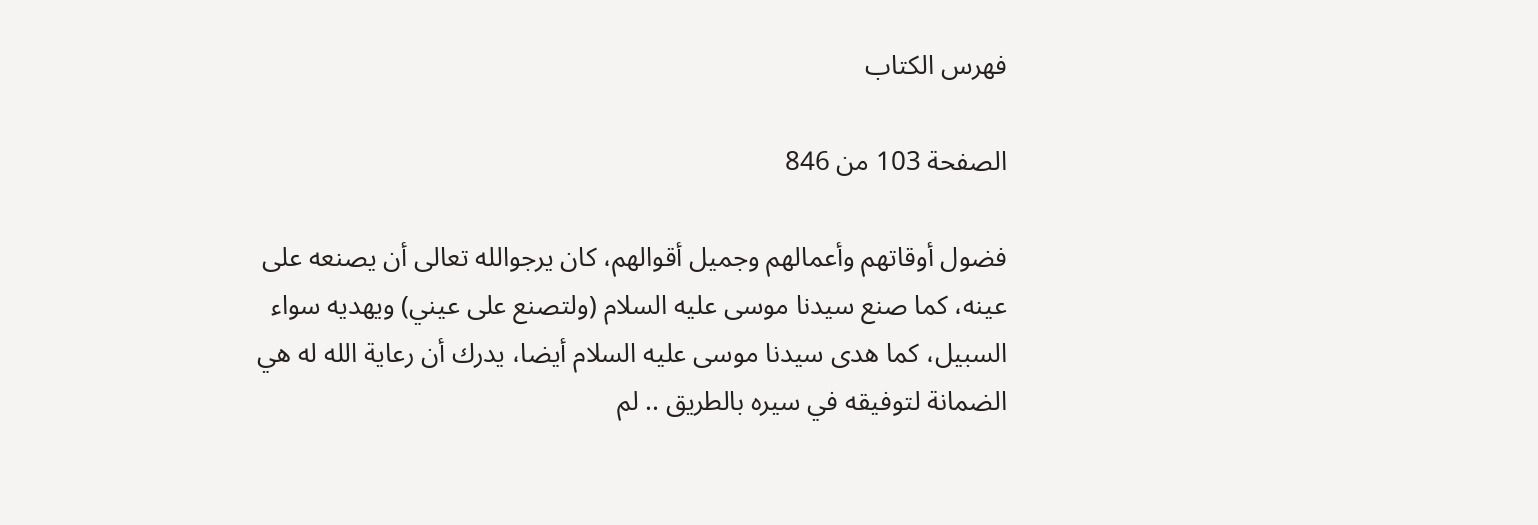فهرس الكتاب

الصفحة 103 من 846

فضول أوقاتهم وأعمالهم وجميل أقوالهم، كان يرجوالله تعالى أن يصنعه على عينه، كما صنع سيدنا موسى عليه السلام (ولتصنع على عيني) ويهديه سواء السبيل، كما هدى سيدنا موسى عليه السلام أيضا، يدرك أن رعاية الله له هي الضمانة لتوفيقه في سيره بالطريق .. لم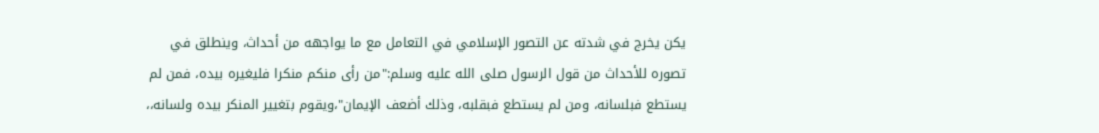يكن يخرج في شدته عن التصور الإسلامي في التعامل مع ما يواجهه من أحداث، وينطلق في تصوره للأحداث من قول الرسول صلى الله عليه وسلم:"من رأى منكم منكرا فليغيره بيده، فمن لم يستطع فبلسانه، ومن لم يستطع فبقلبه، وذلك أضعف الإيمان"،ويقوم بتغيير المنكر بيده ولسانه،،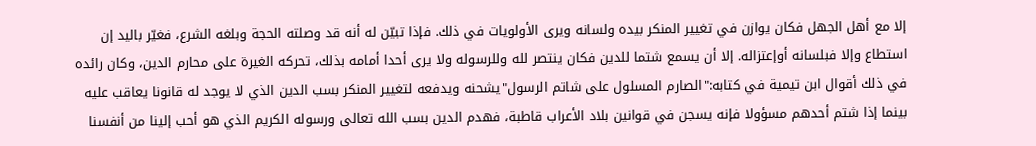إلا مع أهل الجهل فكان يوازن في تغيير المنكر بيده ولسانه ويرى الأولويات في ذلك. فإذا تبيّن له أنه قد وصلته الحجة وبلغه الشرع، فغيّر باليد إن استطاع وإلا فبلسانه أوإعتزاله. إلا أن يسمع شتما للدين فكان ينتصر لله وللرسوله ولا يرى أحدا أمامه بذلك، تحركه الغيرة على محارم الدين، وكان رائده في ذلك أقوال ابن تيمية في كتابه:"الصارم المسلول على شاتم الرسول"يشحنه ويدفعه لتغيير المنكر بسب الدين الذي لا يوجد له قانونا يعاقب عليه بينما إذا شتم أحدهم مسؤولا فإنه يسجن في قوانين بلاد الأعراب قاطبة، فهدم الدين بسب الله تعالى ورسوله الكريم الذي هو أحب إلينا من أنفسنا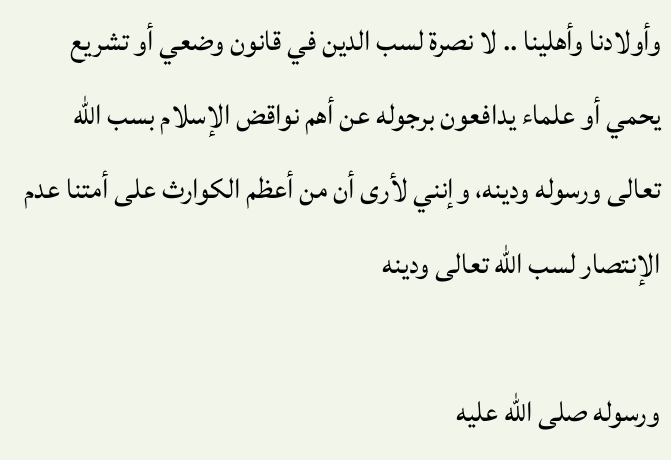وأولادنا وأهلينا .. لا نصرة لسب الدين في قانون وضعي أو تشريع يحمي أو علماء يدافعون برجوله عن أهم نواقض الإسلام بسب الله تعالى ورسوله ودينه، وإنني لأرى أن من أعظم الكوارث على أمتنا عدم الإنتصار لسب الله تعالى ودينه

ورسوله صلى الله عليه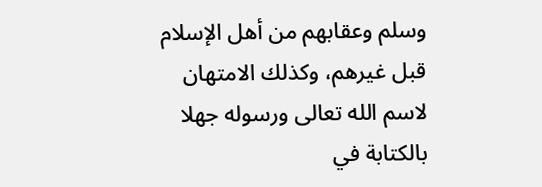وسلم وعقابهم من أهل الإسلام قبل غيرهم، وكذلك الامتهان لاسم الله تعالى ورسوله جهلا بالكتابة في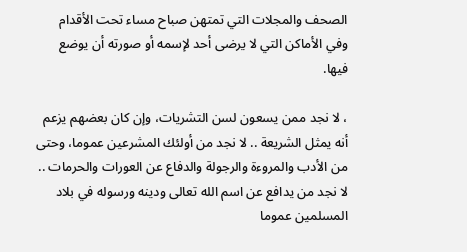الصحف والمجلات التي تمتهن صباح مساء تحت الأقدام وفي الأماكن التي لا يرضى أحد لإسمه أو صورته أن يوضع فيها.

، لا نجد ممن يسعون لسن التشريات، وإن كان بعضهم يزعم أنه يمثل الشريعة .. لا نجد من أولئك المشرعين عموما، وحتى من الأدب والمروءة والرجولة والدفاع عن العورات والحرمات .. لا نجد من يدافع عن اسم الله تعالى ودينه ورسوله في بلاد المسلمين عموما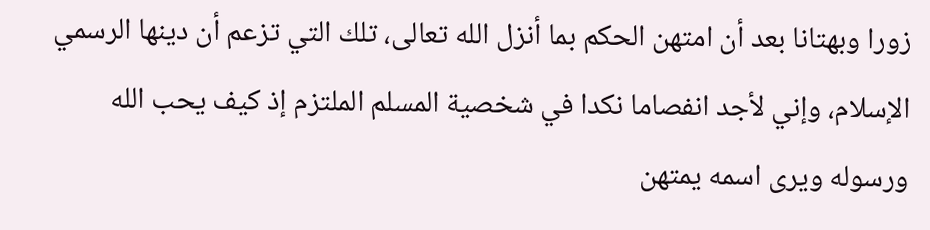زورا وبهتانا بعد أن امتهن الحكم بما أنزل الله تعالى، تلك التي تزعم أن دينها الرسمي الإسلام، وإني لأجد انفصاما نكدا في شخصية المسلم الملتزم إذ كيف يحب الله ورسوله ويرى اسمه يمتهن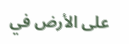على الأرض في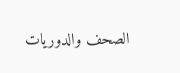الصحف والدوريات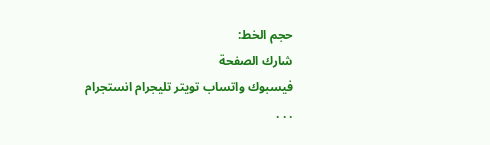حجم الخط:
شارك الصفحة
فيسبوك واتساب تويتر تليجرام انستجرام
. . .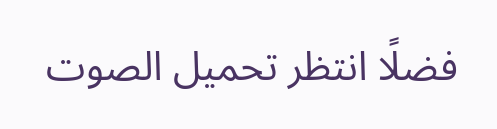فضلًا انتظر تحميل الصوت